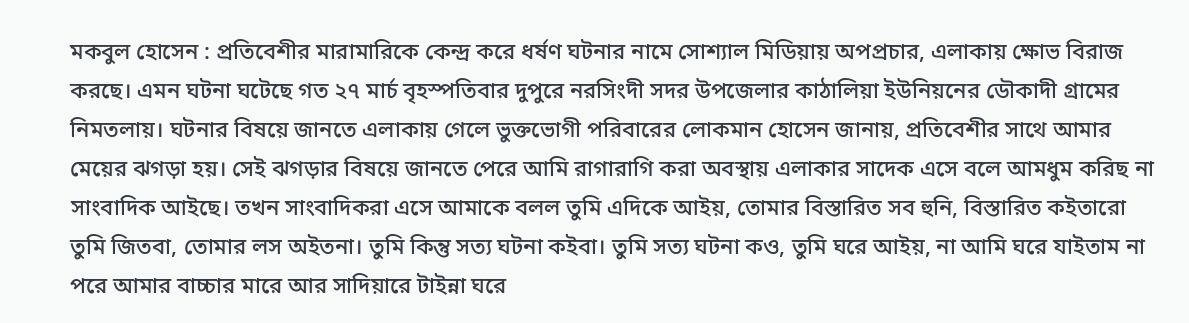মকবুল হোসেন : প্রতিবেশীর মারামারিকে কেন্দ্র করে ধর্ষণ ঘটনার নামে সোশ্যাল মিডিয়ায় অপপ্রচার, এলাকায় ক্ষোভ বিরাজ করছে। এমন ঘটনা ঘটেছে গত ২৭ মার্চ বৃহস্পতিবার দুপুরে নরসিংদী সদর উপজেলার কাঠালিয়া ইউনিয়নের ডৌকাদী গ্রামের নিমতলায়। ঘটনার বিষয়ে জানতে এলাকায় গেলে ভুক্তভোগী পরিবারের লোকমান হোসেন জানায়, প্রতিবেশীর সাথে আমার মেয়ের ঝগড়া হয়। সেই ঝগড়ার বিষয়ে জানতে পেরে আমি রাগারাগি করা অবস্থায় এলাকার সাদেক এসে বলে আমধুম করিছ না সাংবাদিক আইছে। তখন সাংবাদিকরা এসে আমাকে বলল তুমি এদিকে আইয়, তোমার বিস্তারিত সব হুনি, বিস্তারিত কইতারো তুমি জিতবা, তোমার লস অইতনা। তুমি কিন্তু সত্য ঘটনা কইবা। তুমি সত্য ঘটনা কও, তুমি ঘরে আইয়, না আমি ঘরে যাইতাম না পরে আমার বাচ্চার মারে আর সাদিয়ারে টাইন্না ঘরে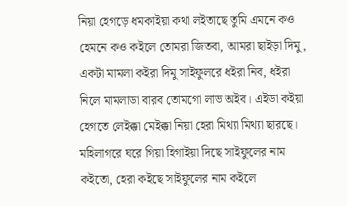নিয়া হেগড়ে ধমকাইয়া কথা লইতাছে তুমি এমনে কও হেমনে কও কইলে তোমরা জিতবা, আমরা ছাইড়া দিমু, একটা মামলা কইরা দিমু সাইফুলরে ধইরা নিব, ধইরা নিলে মামলাডা বারব তোমগো লাভ অইব। এইডা কইয়া হেগতে লেইক্কা মেইক্কা নিয়া হেরা মিথ্যা মিথ্যা ছারছে। মহিলাগরে ঘরে গিয়া হিগাইয়া দিছে সাইফুলের নাম কইতো, হেরা কইছে সাইফুলের নাম কইলে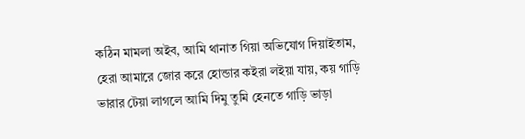কঠিন মামলা অইব, আমি থানাত গিয়া অভিযোগ দিয়াইতাম, হেরা আমারে জোর করে হোন্ডার কইরা লইয়া যায়, কয় গাড়ি ভারার টেয়া লাগলে আমি দিমু তুমি হেনতে গাড়ি ভাড়া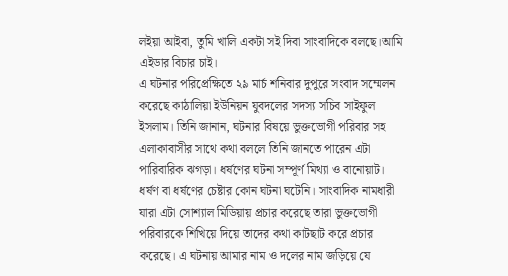লইয়া আইবা, তুমি খালি একটা সই দিবা সাংবাদিকে বলছে।আমি এইডার বিচার চাই।
এ ঘটনার পরিপ্রেক্ষিতে ২৯ মার্চ শনিবার দুপুরে সংবাদ সম্মেলন করেছে কাঠালিয়া ইউনিয়ন যুবদলের সদস্য সচিব সাইফুল ইসলাম। তিনি জানান, ঘটনার বিষয়ে ভুক্তভোগী পরিবার সহ এলাকাবাসীর সাথে কথা বললে তিনি জানতে পারেন এটা পারিবারিক ঝগড়া। ধর্ষণের ঘটনা সম্পূর্ণ মিথ্যা ও বানোয়াট। ধর্ষণ বা ধর্ষণের চেষ্টার কোন ঘটনা ঘটেনি। সাংবাদিক নামধারী যারা এটা সোশ্যাল মিডিয়ায় প্রচার করেছে তারা ভুক্তভোগী পরিবারকে শিখিয়ে দিয়ে তাদের কথা কাটছাট করে প্রচার করেছে। এ ঘটনায় আমার নাম ও দলের নাম জড়িয়ে যে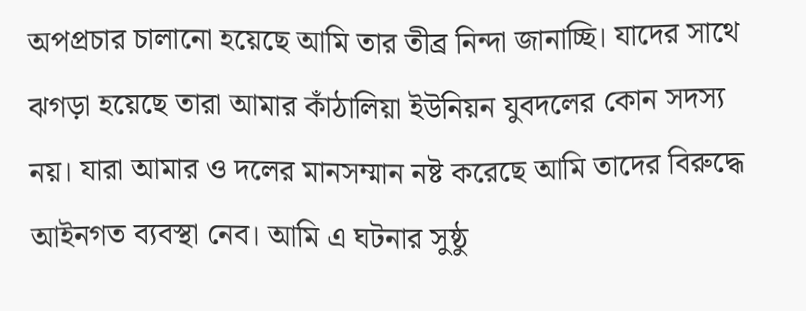অপপ্রচার চালানো হয়েছে আমি তার তীব্র নিন্দা জানাচ্ছি। যাদের সাথে ঝগড়া হয়েছে তারা আমার কাঁঠালিয়া ইউনিয়ন যুবদলের কোন সদস্য নয়। যারা আমার ও দলের মানসম্মান নষ্ট করেছে আমি তাদের বিরুদ্ধে আইনগত ব্যবস্থা নেব। আমি এ ঘটনার সুষ্ঠু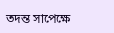তদন্ত সাপেক্ষে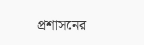প্রশাসনের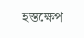হস্তক্ষেপ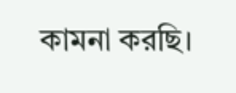কামনা করছি।